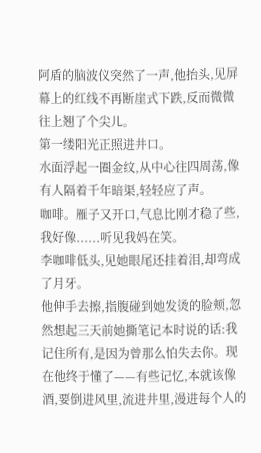阿盾的脑波仪突然了一声,他抬头,见屏幕上的红线不再断崖式下跌,反而微微往上翘了个尖儿。
第一缕阳光正照进井口。
水面浮起一圈金纹,从中心往四周荡,像有人隔着千年暗渠,轻轻应了声。
咖啡。雁子又开口,气息比刚才稳了些,我好像......听见我妈在笑。
李咖啡低头,见她眼尾还挂着泪,却弯成了月牙。
他伸手去擦,指腹碰到她发烫的脸颊,忽然想起三天前她撕笔记本时说的话:我记住所有,是因为曾那么怕失去你。现在他终于懂了——有些记忆,本就该像酒,要倒进风里,流进井里,漫进每个人的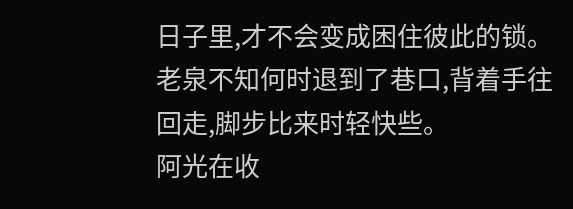日子里,才不会变成困住彼此的锁。
老泉不知何时退到了巷口,背着手往回走,脚步比来时轻快些。
阿光在收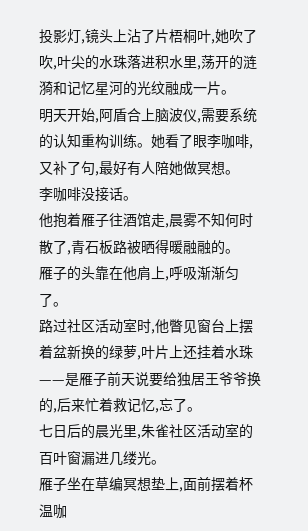投影灯,镜头上沾了片梧桐叶,她吹了吹,叶尖的水珠落进积水里,荡开的涟漪和记忆星河的光纹融成一片。
明天开始,阿盾合上脑波仪,需要系统的认知重构训练。她看了眼李咖啡,又补了句,最好有人陪她做冥想。
李咖啡没接话。
他抱着雁子往酒馆走,晨雾不知何时散了,青石板路被晒得暖融融的。
雁子的头靠在他肩上,呼吸渐渐匀了。
路过社区活动室时,他瞥见窗台上摆着盆新换的绿萝,叶片上还挂着水珠——是雁子前天说要给独居王爷爷换的,后来忙着救记忆,忘了。
七日后的晨光里,朱雀社区活动室的百叶窗漏进几缕光。
雁子坐在草编冥想垫上,面前摆着杯温咖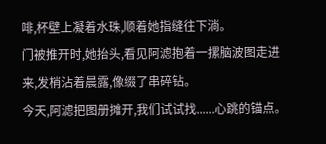啡,杯壁上凝着水珠,顺着她指缝往下淌。
门被推开时,她抬头,看见阿滤抱着一摞脑波图走进来,发梢沾着晨露,像缀了串碎钻。
今天,阿滤把图册摊开,我们试试找......心跳的锚点。